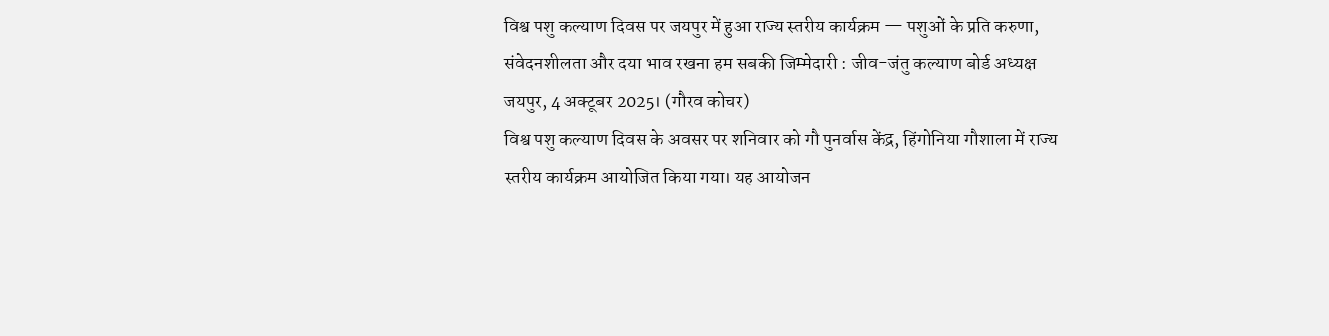विश्व पशु कल्याण दिवस पर जयपुर में हुआ राज्य स्तरीय कार्यक्रम — पशुओं के प्रति करुणा, संवेदनशीलता और दया भाव रखना हम सबकी जिम्मेदारी : जीव-जंतु कल्याण बोर्ड अध्यक्ष
जयपुर, 4 अक्टूबर 2025। (गौरव कोचर)
विश्व पशु कल्याण दिवस के अवसर पर शनिवार को गौ पुनर्वास केंद्र, हिंगोनिया गौशाला में राज्य स्तरीय कार्यक्रम आयोजित किया गया। यह आयोजन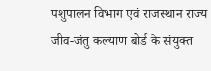पशुपालन विभाग एवं राजस्थान राज्य जीव-जंतु कल्याण बोर्ड के संयुक्त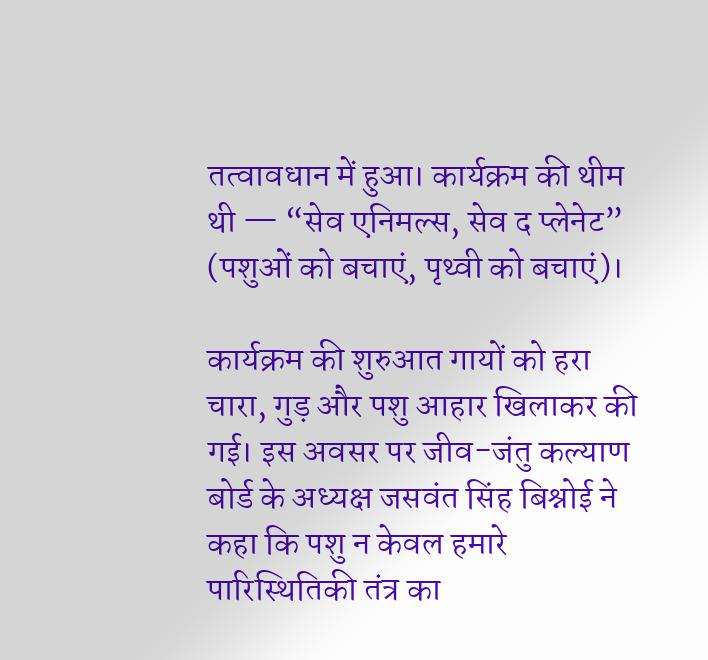तत्वावधान में हुआ। कार्यक्रम की थीम थी — “सेव एनिमल्स, सेव द प्लेनेट” (पशुओं को बचाएं, पृथ्वी को बचाएं)।

कार्यक्रम की शुरुआत गायों को हरा चारा, गुड़ और पशु आहार खिलाकर की गई। इस अवसर पर जीव-जंतु कल्याण बोर्ड के अध्यक्ष जसवंत सिंह बिश्नोई ने कहा कि पशु न केवल हमारे पारिस्थितिकी तंत्र का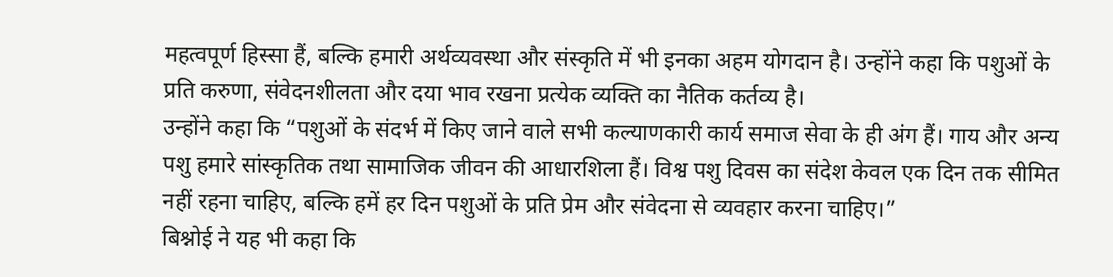महत्वपूर्ण हिस्सा हैं, बल्कि हमारी अर्थव्यवस्था और संस्कृति में भी इनका अहम योगदान है। उन्होंने कहा कि पशुओं के प्रति करुणा, संवेदनशीलता और दया भाव रखना प्रत्येक व्यक्ति का नैतिक कर्तव्य है।
उन्होंने कहा कि “पशुओं के संदर्भ में किए जाने वाले सभी कल्याणकारी कार्य समाज सेवा के ही अंग हैं। गाय और अन्य पशु हमारे सांस्कृतिक तथा सामाजिक जीवन की आधारशिला हैं। विश्व पशु दिवस का संदेश केवल एक दिन तक सीमित नहीं रहना चाहिए, बल्कि हमें हर दिन पशुओं के प्रति प्रेम और संवेदना से व्यवहार करना चाहिए।”
बिश्नोई ने यह भी कहा कि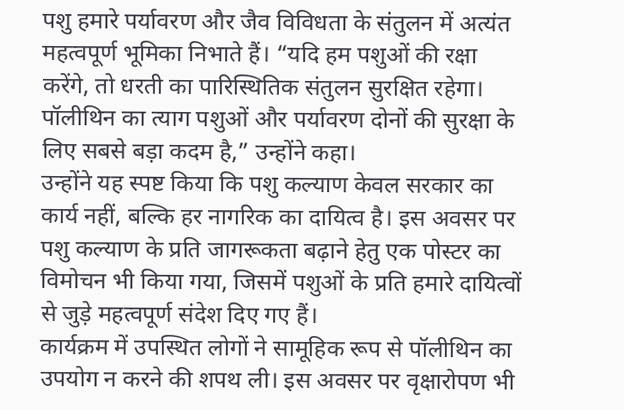पशु हमारे पर्यावरण और जैव विविधता के संतुलन में अत्यंत महत्वपूर्ण भूमिका निभाते हैं। “यदि हम पशुओं की रक्षा करेंगे, तो धरती का पारिस्थितिक संतुलन सुरक्षित रहेगा। पॉलीथिन का त्याग पशुओं और पर्यावरण दोनों की सुरक्षा के लिए सबसे बड़ा कदम है,” उन्होंने कहा।
उन्होंने यह स्पष्ट किया कि पशु कल्याण केवल सरकार का कार्य नहीं, बल्कि हर नागरिक का दायित्व है। इस अवसर पर पशु कल्याण के प्रति जागरूकता बढ़ाने हेतु एक पोस्टर का विमोचन भी किया गया, जिसमें पशुओं के प्रति हमारे दायित्वों से जुड़े महत्वपूर्ण संदेश दिए गए हैं।
कार्यक्रम में उपस्थित लोगों ने सामूहिक रूप से पॉलीथिन का उपयोग न करने की शपथ ली। इस अवसर पर वृक्षारोपण भी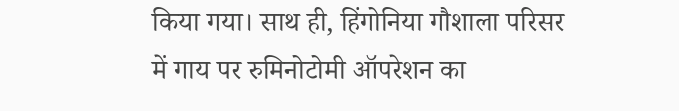किया गया। साथ ही, हिंगोनिया गौशाला परिसर में गाय पर रुमिनोटोमी ऑपरेशन का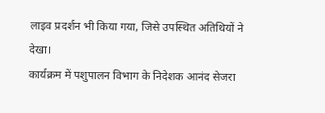लाइव प्रदर्शन भी किया गया, जिसे उपस्थित अतिथियों ने देखा।
कार्यक्रम में पशुपालन विभाग के निदेशक आनंद सेजरा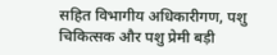सहित विभागीय अधिकारीगण, पशु चिकित्सक और पशु प्रेमी बड़ी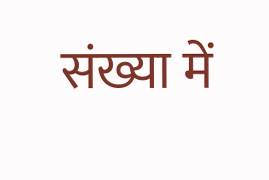संख्या में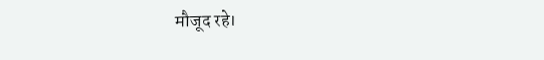मौजूद रहे।